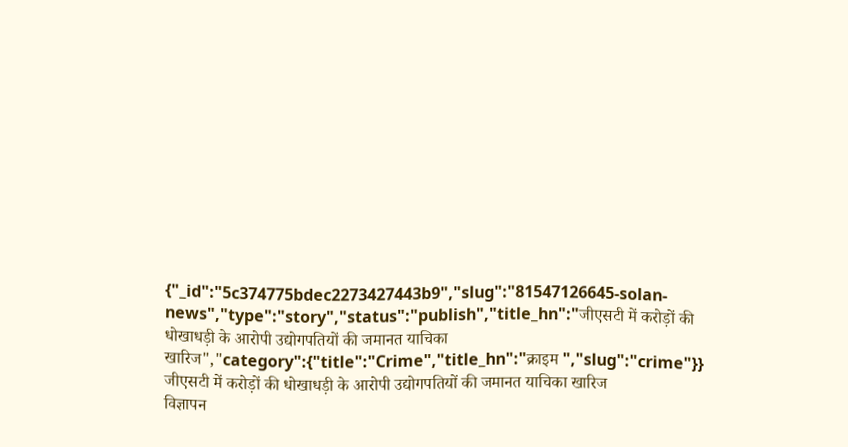{"_id":"5c374775bdec2273427443b9","slug":"81547126645-solan-news","type":"story","status":"publish","title_hn":"जीएसटी में करोड़ों की धोखाधड़ी के आरोपी उद्योगपतियों की जमानत याचिका खारिज","category":{"title":"Crime","title_hn":"क्राइम ","slug":"crime"}}
जीएसटी में करोड़ों की धोखाधड़ी के आरोपी उद्योगपतियों की जमानत याचिका खारिज
विज्ञापन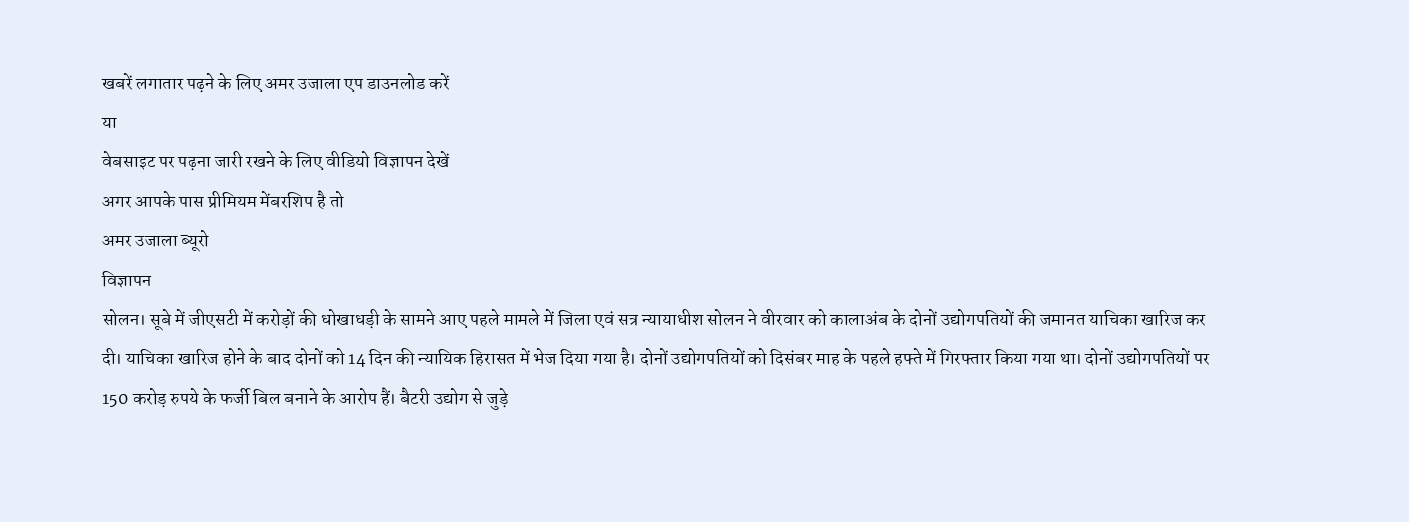खबरें लगातार पढ़ने के लिए अमर उजाला एप डाउनलोड करें
या
वेबसाइट पर पढ़ना जारी रखने के लिए वीडियो विज्ञापन देखें
अगर आपके पास प्रीमियम मेंबरशिप है तो
अमर उजाला ब्यूरो
विज्ञापन
सोलन। सूबे में जीएसटी में करोड़ों की धोखाधड़ी के सामने आए पहले मामले में जिला एवं सत्र न्यायाधीश सोलन ने वीरवार को कालाअंब के दोनों उद्योगपतियों की जमानत याचिका खारिज कर दी। याचिका खारिज होने के बाद दोनों को 14 दिन की न्यायिक हिरासत में भेज दिया गया है। दोनों उद्योगपतियों को दिसंबर माह के पहले हफ्ते में गिरफ्तार किया गया था। दोनों उद्योगपतियों पर 150 करोड़ रुपये के फर्जी बिल बनाने के आरोप हैं। बैटरी उद्योग से जुड़े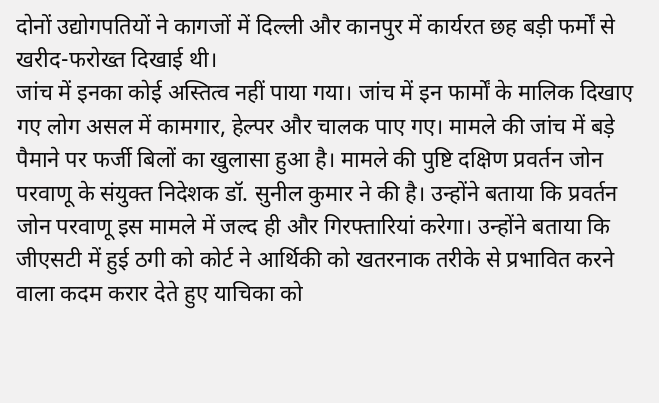दोनों उद्योगपतियों ने कागजों में दिल्ली और कानपुर में कार्यरत छह बड़ी फर्मों से खरीद-फरोख्त दिखाई थी।
जांच में इनका कोई अस्तित्व नहीं पाया गया। जांच में इन फार्मों के मालिक दिखाए गए लोग असल में कामगार, हेल्पर और चालक पाए गए। मामले की जांच में बड़े पैमाने पर फर्जी बिलों का खुलासा हुआ है। मामले की पुष्टि दक्षिण प्रवर्तन जोन परवाणू के संयुक्त निदेशक डॉ. सुनील कुमार ने की है। उन्होंने बताया कि प्रवर्तन जोन परवाणू इस मामले में जल्द ही और गिरफ्तारियां करेगा। उन्होंने बताया कि जीएसटी में हुई ठगी को कोर्ट ने आर्थिकी को खतरनाक तरीके से प्रभावित करने वाला कदम करार देते हुए याचिका को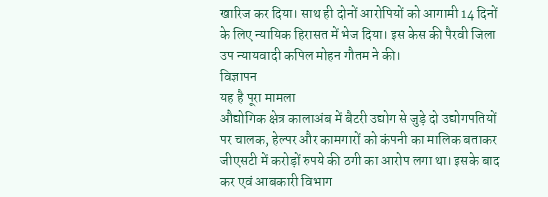खारिज कर दिया। साथ ही दोनों आरोपियों को आगामी 14 दिनों के लिए न्यायिक हिरासत में भेज दिया। इस केस की पैरवी जिला उप न्यायवादी कपिल मोहन गौतम ने की।
विज्ञापन
यह है पूरा मामला
औद्योगिक क्षेत्र कालाअंब में बैटरी उद्योग से जुड़े दो उद्योगपतियों पर चालक, हेल्पर और कामगारों को कंपनी का मालिक बताकर जीएसटी में करोड़ों रुपये की ठगी का आरोप लगा था। इसके बाद कर एवं आबकारी विभाग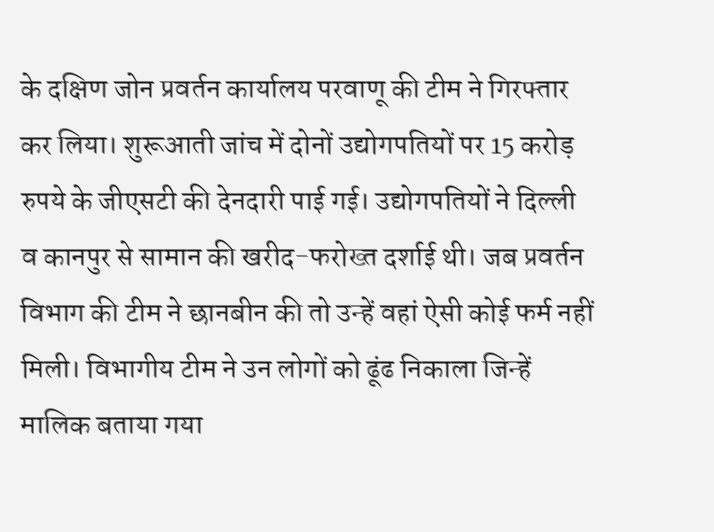के दक्षिण जोन प्रवर्तन कार्यालय परवाणू की टीम ने गिरफ्तार कर लिया। शुरूआती जांच में दोनों उद्योगपतियों पर 15 करोड़ रुपये के जीएसटी की देनदारी पाई गई। उद्योगपतियों ने दिल्ली व कानपुर से सामान की खरीद-फरोख्त दर्शाई थी। जब प्रवर्तन विभाग की टीम ने छानबीन की तो उन्हें वहां ऐसी कोई फर्म नहीं मिली। विभागीय टीम ने उन लोगों को ढूंढ निकाला जिन्हें मालिक बताया गया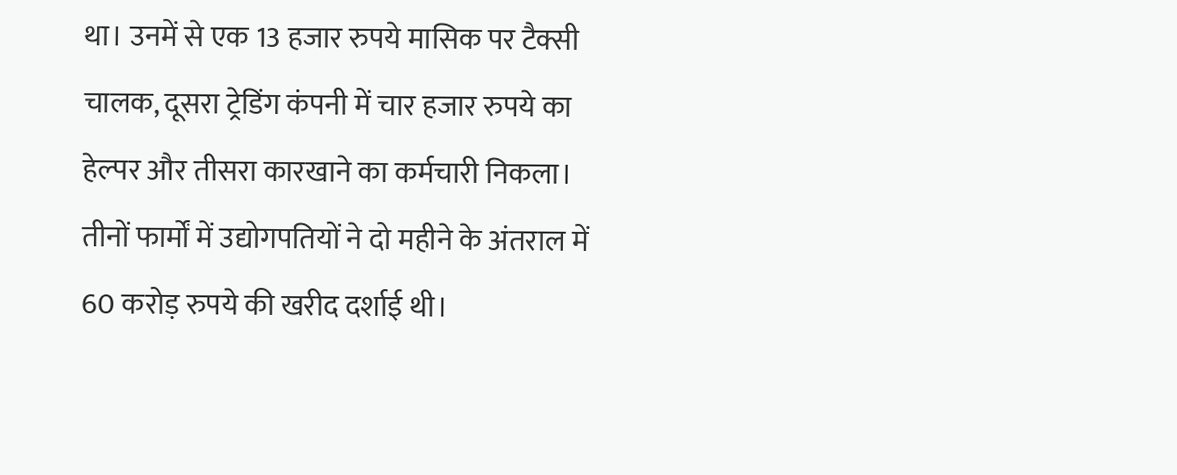था। उनमें से एक 13 हजार रुपये मासिक पर टैक्सी चालक, दूसरा ट्रेडिंग कंपनी में चार हजार रुपये का हेल्पर और तीसरा कारखाने का कर्मचारी निकला। तीनों फार्मों में उद्योगपतियों ने दो महीने के अंतराल में 60 करोड़ रुपये की खरीद दर्शाई थी।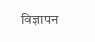विज्ञापन